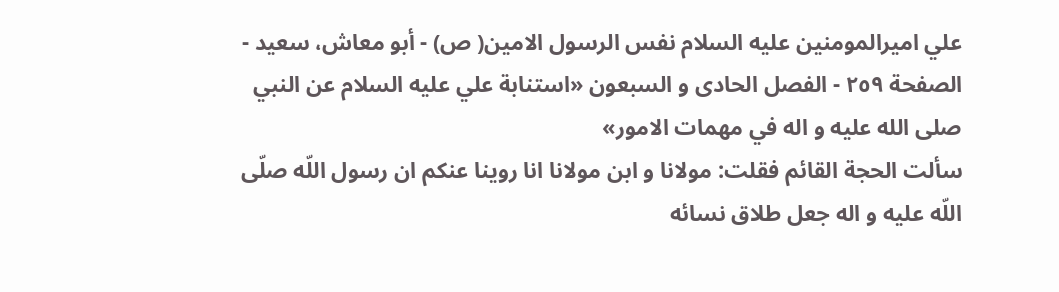علي اميرالمومنين عليه السلام نفس الرسول الامين( ص) - أبو معاش، سعيد - الصفحة ٢٥٩ - الفصل الحادى و السبعون «استنابة علي عليه السلام عن النبي صلى الله عليه و اله في مهمات الامور»
سألت الحجة القائم فقلت: مولانا و ابن مولانا انا روينا عنكم ان رسول اللّه صلّى اللّه عليه و اله جعل طلاق نسائه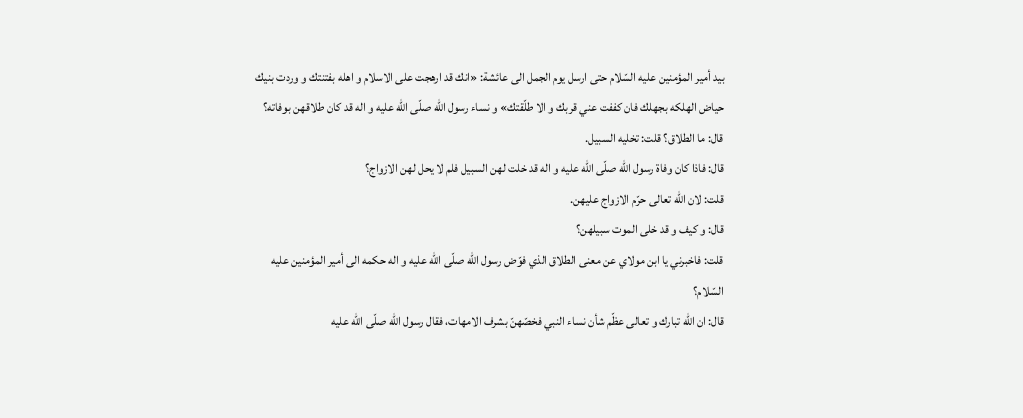بيد أمير المؤمنين عليه السّلام حتى ارسل يوم الجمل الى عائشة: «انك قد ارهجت على الاسلام و اهله بفتنتك و وردت بنيك حياض الهلكه بجهلك فان كففت عني قربك و الا طلّقتك» و نساء رسول اللّه صلّى اللّه عليه و اله قد كان طلاقهن بوفاته؟
قال: ما الطلاق؟ قلت: تخليه السبيل.
قال: فاذا كان وفاة رسول اللّه صلّى اللّه عليه و اله قد خلت لهن السبيل فلم لا يحل لهن الازواج؟
قلت: لان اللّه تعالى حرّم الازواج عليهن.
قال: و كيف و قد خلى الموت سبيلهن؟
قلت: فاخبرني يا ابن مولاي عن معنى الطلاق الذي فوّض رسول اللّه صلّى اللّه عليه و اله حكمه الى أمير المؤمنين عليه السّلام؟
قال: ان اللّه تبارك و تعالى عظّم شأن نساء النبي فخصّهنّ بشرف الامهات، فقال رسول اللّه صلّى اللّه عليه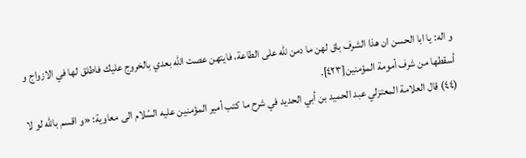و اله: يا ابا الحسن ان هذا الشرف باق لهن ما دمن للّه على الطاعة، فايتهن عصت اللّه بعدي بالخروج عليك فاطلق لها في الازواج و أسقطها من شرف أمومة المؤمنين[٤٢٣].
(٤٤) قال العلامة المعتزلي عبد الحميد بن أبي الحديد في شرح ما كتب أمير المؤمنين عليه السّلام الى معاوية: «و اقسم باللّه لو لا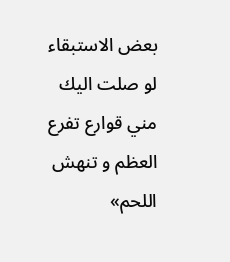بعض الاستبقاء لو صلت اليك مني قوارع تفرع العظم و تنهش اللحم»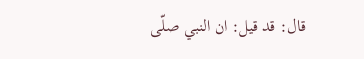قال: قد قيل: ان النبي صلّى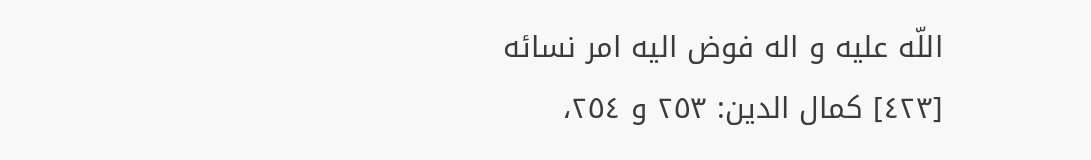اللّه عليه و اله فوض اليه امر نسائه
[٤٢٣] كمال الدين: ٢٥٣ و ٢٥٤،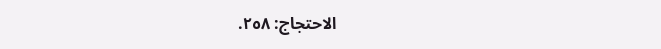الاحتجاج: ٢٥٨.